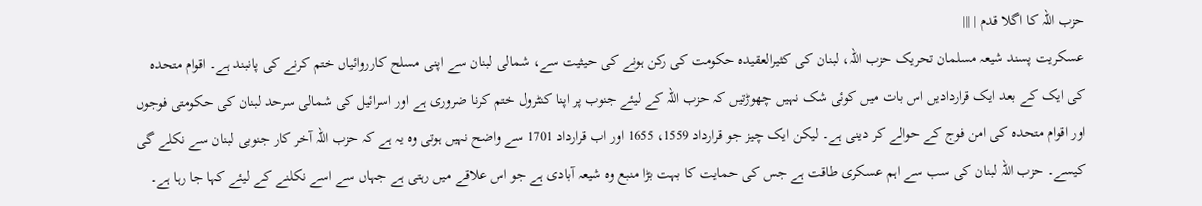حزب اللہ کا اگلا قدم | |||
عسکریت پسند شیعہ مسلمان تحریک حزب اللہ، لبنان کی کثیرالعقیدہ حکومت کی رکن ہونے کی حیثیت سے، شمالی لبنان سے اپنی مسلح کارروائیاں ختم کرنے کی پانبند ہے۔ اقوام متحدہ کی ایک کے بعد ایک قراردادیں اس بات میں کوئی شک نہیں چھوڑتیں کہ حزب اللہ کے لیئے جنوب پر اپنا کنٹرول ختم کرنا ضروری ہے اور اسرائیل کی شمالی سرحد لبنان کی حکومتی فوجوں اور اقوام متحدہ کی امن فوج کے حوالے کر دینی ہے۔ لیکن ایک چیز جو قرارداد 1559، 1655 اور اب قرارداد 1701 سے واضح نہیں ہوتی وہ یہ ہے کہ حزب اللہ آخر کار جنوبی لبنان سے نکلے گی کیسے۔ حزب اللہ لبنان کی سب سے اہم عسکری طاقت ہے جس کی حمایت کا بہت بڑا منبع وہ شیعہ آبادی ہے جو اس علاقے میں رہتی ہے جہاں سے اسے نکلنے کے لیئے کہا جا رہا ہے۔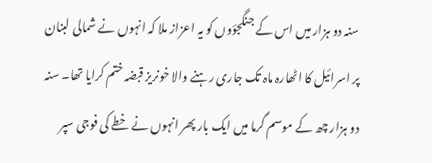سنہ دو ہزار میں اس کے جنگجؤوں کو یہ اعزاز ملا کہ انہوں نے شمالی لبنان پر اسرائیل کا اٹھارہ ماہ تک جاری رہنے والا خونریز قبضہ ختم کرایا تھا۔ سنہ دو ہزار چھ کے موسم گرما میں ایک بار پھر انہوں نے خطے کی فوجی سپر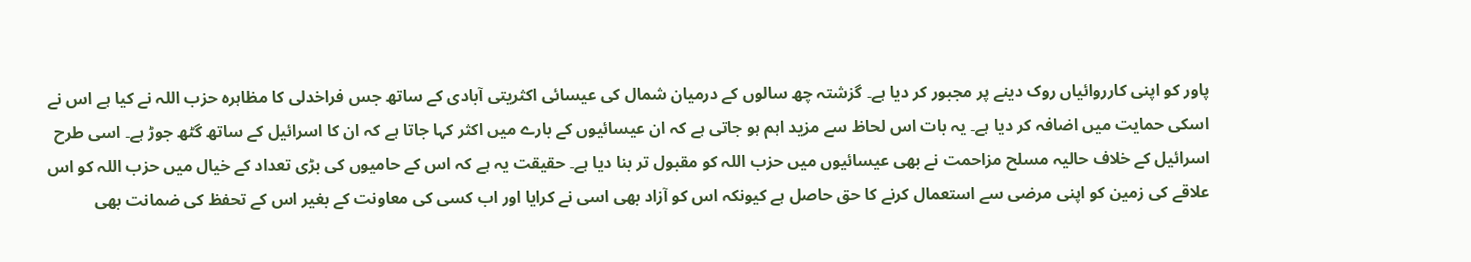پاور کو اپنی کارروائیاں روک دینے پر مجبور کر دیا ہے۔ گزشتہ چھ سالوں کے درمیان شمال کی عیسائی اکثریتی آبادی کے ساتھ جس فراخدلی کا مظاہرہ حزب اللہ نے کیا ہے اس نے اسکی حمایت میں اضافہ کر دیا ہے۔ یہ بات اس لحاظ سے مزید اہم ہو جاتی ہے کہ ان عیسائیوں کے بارے میں اکثر کہا جاتا ہے کہ ان کا اسرائیل کے ساتھ گٹھ جوڑ ہے۔ اسی طرح اسرائیل کے خلاف حالیہ مسلح مزاحمت نے بھی عیسائیوں میں حزب اللہ کو مقبول تر بنا دیا ہے۔ حقیقت یہ ہے کہ اس کے حامیوں کی بڑی تعداد کے خیال میں حزب اللہ کو اس علاقے کی زمین کو اپنی مرضی سے استعمال کرنے کا حق حاصل ہے کیونکہ اس کو آزاد بھی اسی نے کرایا اور اب کسی کی معاونت کے بغیر اس کے تحفظ کی ضمانت بھی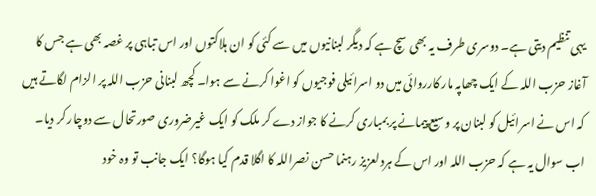یہی تنظیم دیتی ہے۔ دوسری طرف یہ بھی سچ ہے کہ دیگر لبنانیوں میں سے کئی کو ان ہلاکتوں اور اس تباہی پر غصہ بھی ہے جس کا آغاز حزب اللہ کے ایک چھاپہ مار کارروائی میں دو اسرائیلی فوجیوں کو اغوا کرنے سے ہوا۔ کچھ لبنانی حزب اللہ پر الزام لگاتے ہیں کہ اس نے اسرائیل کو لبنان پر وسیع پیمانے پر بمباری کرنے کا جواز دے کر ملک کو ایک غیرضروری صورتحال سے دوچار کر دیا۔ اب سوال یہ ہے کہ حزب اللہ اور اس کے ہردلعزیز رہنما حسن نصراللہ کا اگلا قدم کیا ہوگا؟ ایک جانب تو وہ خود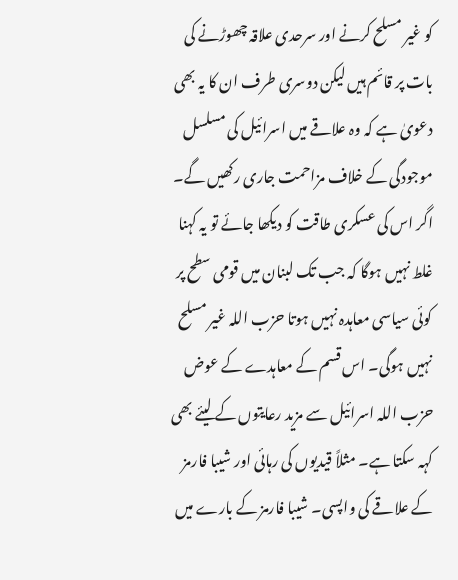کو غیر مسلح کرنے اور سرحدی علاقہ چھوڑنے کی بات پر قائم ہیں لیکن دوسری طرف ان کا یہ بھی دعویٰ ہے کہ وہ علاقے میں اسرائیل کی مسلسل موجودگی کے خلاف مزاحمت جاری رکھیں گے۔ اگر اس کی عسکری طاقت کو دیکھا جائے تو یہ کہنا غلط نہیں ہوگا کہ جب تک لبنان میں قومی سطح پر کوئی سیاسی معاہدہ نہیں ہوتا حزب اللہ غیر مسلح نہیں ہوگی۔ اس قسم کے معاہدے کے عوض حزب اللہ اسرائیل سے مزید رعایتوں کے لیئے بھی کہہ سکتا ہے۔ مثلاً قیدیوں کی رہائی اور شیبا فارمز کے علاقے کی واپسی۔ شیبا فارمز کے بارے میں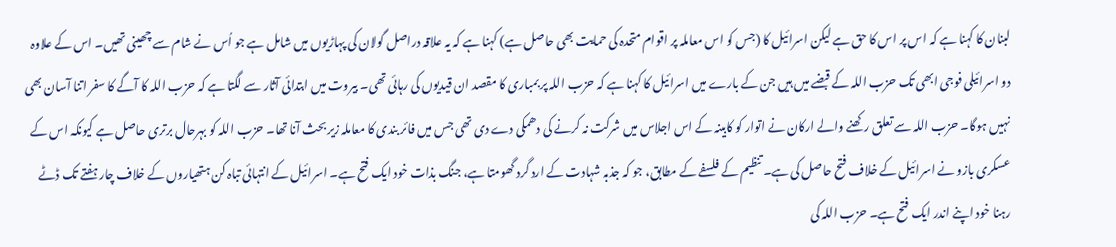لبنان کا کہنا ہے کہ اس پر اس کا حق ہے لیکن اسرائیل کا (جس کو اس معاملہ پر اقوام متحدہ کی حمایت بھی حاصل ہے) کہنا ہے کہ یہ علاقہ دراصل گولان کی پہاڑیوں میں شامل ہے جو اُس نے شام سے چھینی تھیں۔ اس کے علاوہ دو اسرائیلی فوجی ابھی تک حزب اللہ کے قبضے میں ہیں جن کے بارے میں اسرائیل کا کہنا ہے کہ حزب اللہ پر بمباری کا مقصد ان قیدیوں کی رہائی تھی۔ بیروت میں ابتدائی آثار سے لگتا ہے کہ حزب اللہ کا آگے کا سفر اتنا آسان بھی نہیں ہوگا۔ حزب اللہ سے تعلق رکھنے والے ارکان نے اتوار کو کابینہ کے اس اجلاس میں شرکت نہ کرنے کی دھمکی دے دی تھی جس میں فائر بندی کا معاملہ زیر بحث آنا تھا۔ حزب اللہ کو بہرحال برتری حاصل ہے کیونکہ اس کے عسکری بازو نے اسرائیل کے خلاف فتح حاصل کی ہے۔ تنظیم کے فلسفے کے مطابق، جو کہ جذبہ شہادت کے ارد گرد گھومتا ہے، جنگ بذات خود ایک فتح ہے۔ اسرائیل کے انتہائی تباہ کن ہتھیاروں کے خلاف چار ہفتے تک ڈٹے رہنا خود اپنے اندر ایک فتح ہے۔ حزب اللہ کی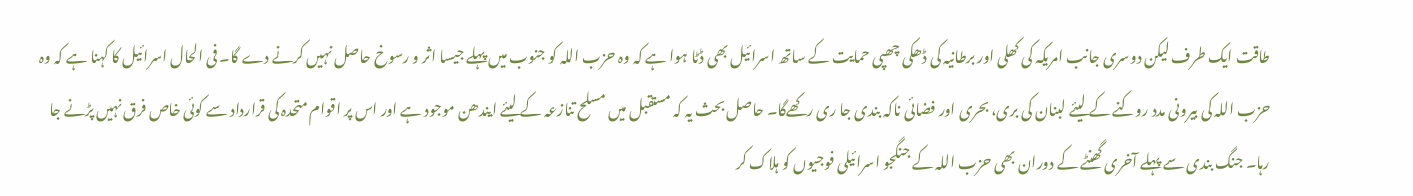طاقت ایک طرف لیکن دوسری جانب امریکہ کی کھلی اور برطانیہ کی ڈھکی چھپی حمایت کے ساتھ اسرائیل بھی ڈٹا ہوا ہے کہ وہ حزب اللہ کو جنوب میں پہلے جیسا اثر و رسوخ حاصل نہیں کرنے دے گا۔ فی الحال اسرائیل کا کہنا ہے کہ وہ حزب اللہ کی بیرونی مدد روکنے کے لیئے لبنان کی بری، بحری اور فضائی ناکہ بندی جا ری رکھےگا۔ حاصل بحث یہ کہ مستقبل میں مسلح تنازعہ کے لیئے ایندھن موجود ہے اور اس پر اقوام متحدہ کی قرارداد سے کوئی خاص فرق نہیں پڑنے جا رہا۔ جنگ بندی سے پہلے آخری گھنٹے کے دوران بھی حزب اللہ کے جنگجو اسرائیلی فوجیوں کو ہلاک کر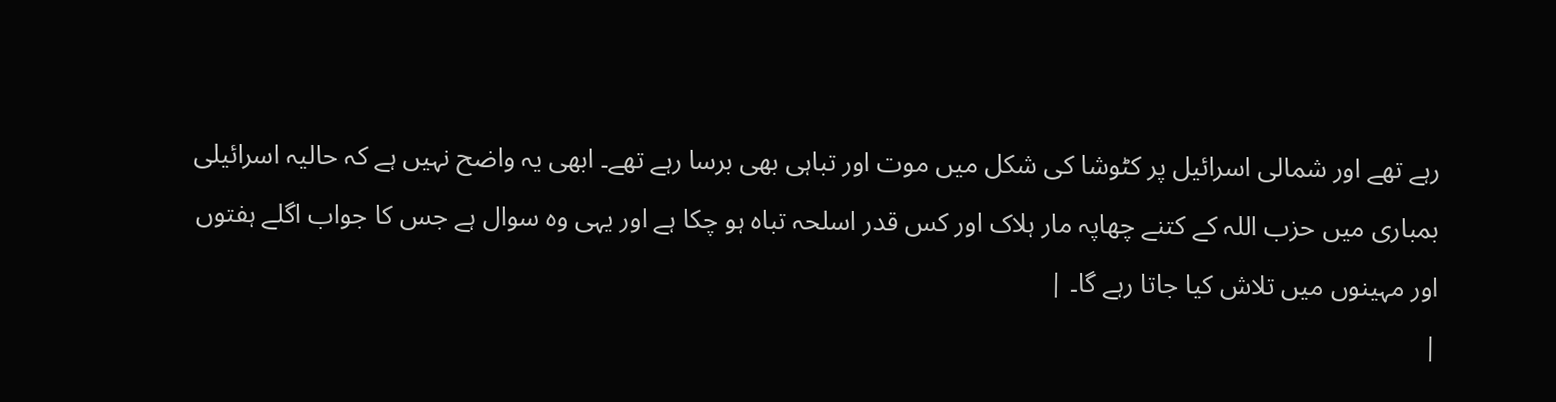رہے تھے اور شمالی اسرائیل پر کٹوشا کی شکل میں موت اور تباہی بھی برسا رہے تھے۔ ابھی یہ واضح نہیں ہے کہ حالیہ اسرائیلی بمباری میں حزب اللہ کے کتنے چھاپہ مار ہلاک اور کس قدر اسلحہ تباہ ہو چکا ہے اور یہی وہ سوال ہے جس کا جواب اگلے ہفتوں اور مہینوں میں تلاش کیا جاتا رہے گا۔ |
|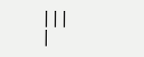|||
|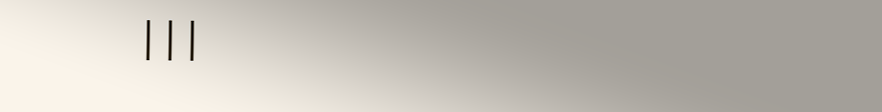|||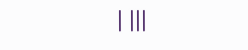| |||